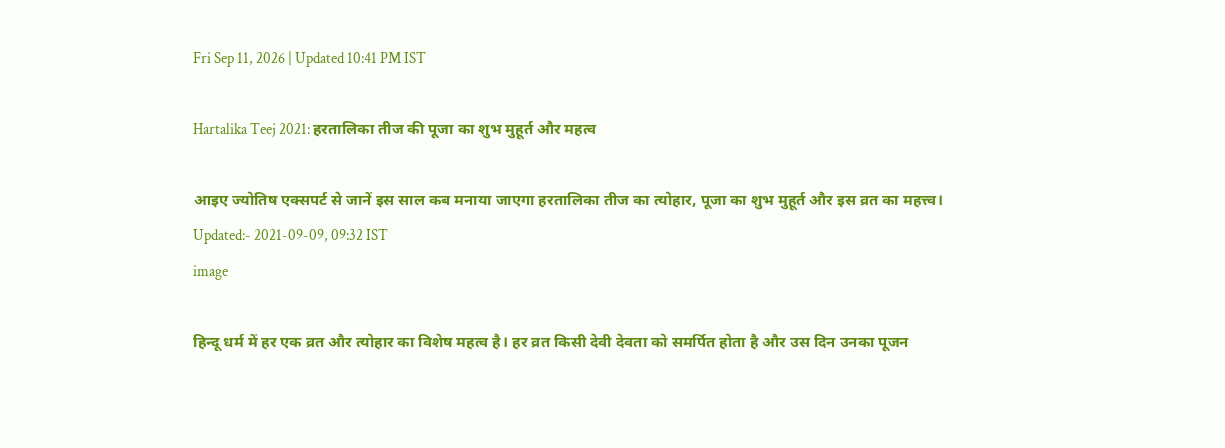Fri Sep 11, 2026 | Updated 10:41 PM IST

Hartalika Teej 2021: हरतालिका तीज की पूजा का शुभ मुहूर्त और महत्व

आइए ज्योतिष एक्सपर्ट से जानें इस साल कब मनाया जाएगा हरतालिका तीज का त्योहार, पूजा का शुभ मुहूर्त और इस व्रत का महत्त्व।
Updated:- 2021-09-09, 09:32 IST
image

हिन्दू धर्म में हर एक व्रत और त्योहार का विशेष महत्व है। हर व्रत किसी देवी देवता को समर्पित होता है और उस दिन उनका पूजन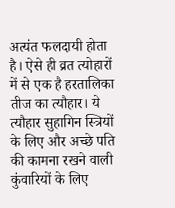अत्यंत फलदायी होता है। ऐसे ही व्रत त्योहारों में से एक है हरतालिका तीज का त्यौहार। ये त्यौहार सुहागिन स्त्रियों के लिए और अच्छे पति की कामना रखने वाली कुंवारियों के लिए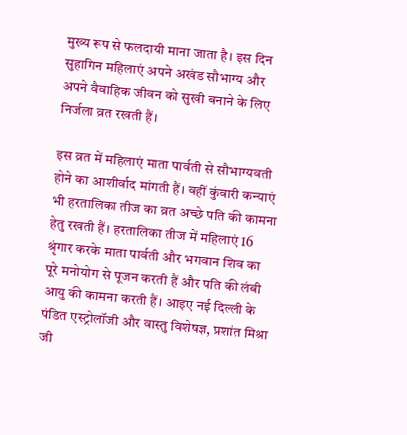मुख्य रूप से फलदायी माना जाता है। इस दिन सुहागिन महिलाएं अपने अखंड सौभाग्य और अपने वैवाहिक जीवन को सुखी बनाने के लिए निर्जला व्रत रखती हैं।

इस व्रत में महिलाएं माता पार्वती से सौभाग्यवती होने का आशीर्वाद मांगती हैं। वहीं कुंवारी कन्याएं भी हरतालिका तीज का व्रत अच्छे पति की कामना हेतु रखती हैं। हरतालिका तीज में महिलाएं 16 श्रृंगार करके माता पार्वती और भगवान शिव का पूरे मनोयोग से पूजन करती हैं और पति की लंबी आयु की कामना करती हैं। आइए नई दिल्ली के पंडित एस्ट्रोलॉजी और वास्तु विशेषज्ञ, प्रशांत मिश्रा जी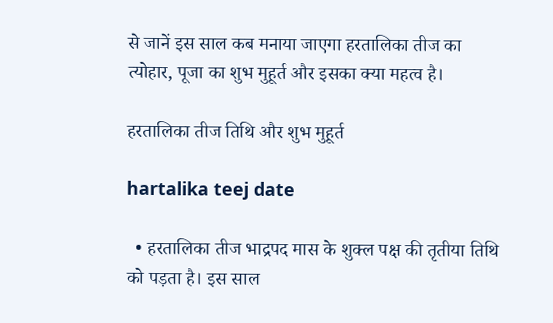से जानें इस साल कब मनाया जाएगा हरतालिका तीज का त्योहार, पूजा का शुभ मुहूर्त और इसका क्या महत्व है।

हरतालिका तीज तिथि और शुभ मुहूर्त

hartalika teej date

  • हरतालिका तीज भाद्रपद मास के शुक्ल पक्ष की तृतीया तिथि को पड़ता है। इस साल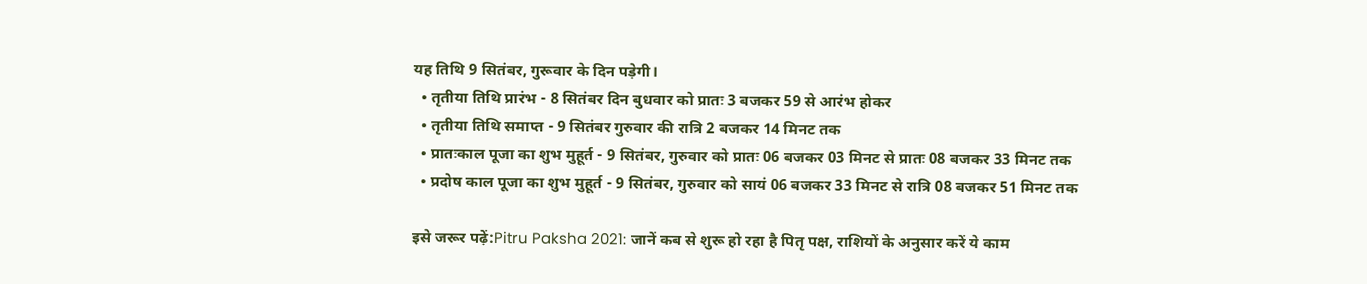यह तिथि 9 सितंबर, गुरूवार के दिन पड़ेगी।
  • तृतीया तिथि प्रारंभ - 8 सितंबर दिन बुधवार को प्रातः 3 बजकर 59 से आरंभ होकर
  • तृतीया तिथि समाप्त - 9 सितंबर गुरुवार की रात्रि 2 बजकर 14 मिनट तक
  • प्रातःकाल पूजा का शुभ मुहूर्त - 9 सितंबर, गुरुवार को प्रातः 06 बजकर 03 मिनट से प्रातः 08 बजकर 33 मिनट तक
  • प्रदोष काल पूजा का शुभ मुहूर्त - 9 सितंबर, गुरुवार को सायं 06 बजकर 33 मिनट से रात्रि 08 बजकर 51 मिनट तक

इसे जरूर पढ़ें:Pitru Paksha 2021: जानें कब से शुरू हो रहा है पितृ पक्ष, राशियों के अनुसार करें ये काम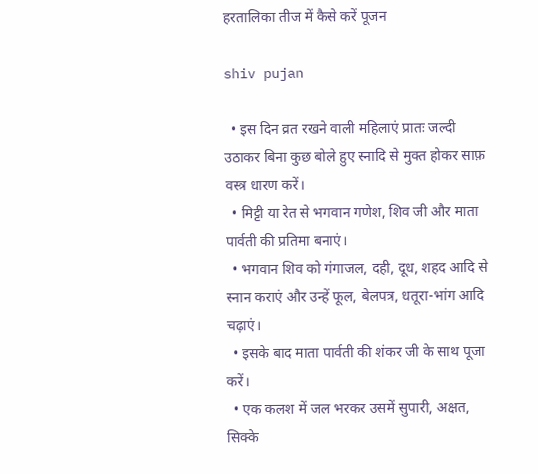हरतालिका तीज में कैसे करें पूजन

shiv pujan

  • इस दिन व्रत रखने वाली महिलाएं प्रातः जल्दी उठाकर बिना कुछ बोले हुए स्नादि से मुक्त होकर साफ़ वस्त्र धारण करें।
  • मिट्टी या रेत से भगवान गणेश, शिव जी और माता पार्वती की प्रतिमा बनाएं।
  • भगवान शिव को गंगाजल, दही, दूध, शहद आदि से स्नान कराएं और उन्हें फूल, बेलपत्र, धतूरा-भांग आदि चढ़ाएं।
  • इसके बाद माता पार्वती की शंकर जी के साथ पूजा करें।
  • एक कलश में जल भरकर उसमें सुपारी, अक्षत, सिक्के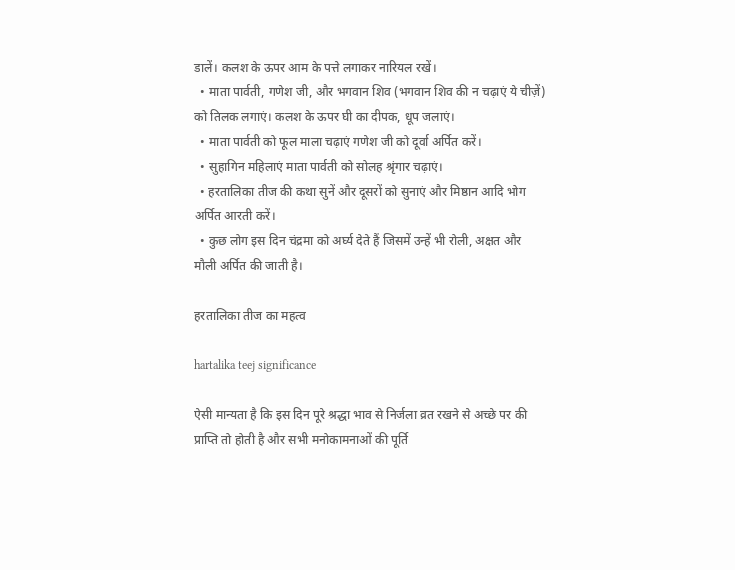डालें। कलश के ऊपर आम के पत्ते लगाकर नारियल रखें।
  • माता पार्वती, गणेश जी, और भगवान शिव (भगवान शिव की न चढ़ाएं ये चीज़ें) को तिलक लगाएं। कलश के ऊपर घी का दीपक, धूप जलाएं।
  • माता पार्वती को फूल माला चढ़ाएं गणेश जी को दूर्वा अर्पित करें।
  • सुहागिन महिलाएं माता पार्वती को सोलह श्रृंगार चढ़ाएं।
  • हरतालिका तीज की कथा सुनें और दूसरों को सुनाएं और मिष्ठान आदि भोग अर्पित आरती करें।
  • कुछ लोग इस दिन चंद्रमा को अर्घ्य देते हैं जिसमें उन्हें भी रोली, अक्षत और मौली अर्पित की जाती है।

हरतालिका तीज का महत्व

hartalika teej significance

ऐसी मान्यता है कि इस दिन पूरे श्रद्धा भाव से निर्जला व्रत रखने से अच्छे पर की प्राप्ति तो होती है और सभी मनोकामनाओं की पूर्ति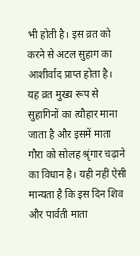भी होती है। इस व्रत को करने से अटल सुहाग का आशीर्वाद प्राप्त होता है। यह व्रत मुख्य रूप से सुहागिनों का त्यौहार माना जाता है और इसमें माता गौरा को सोलह श्रृंगार चढ़ाने का विधान है। यही नहीं ऐसी मान्यता है कि इस दिन शिव और पार्वती माता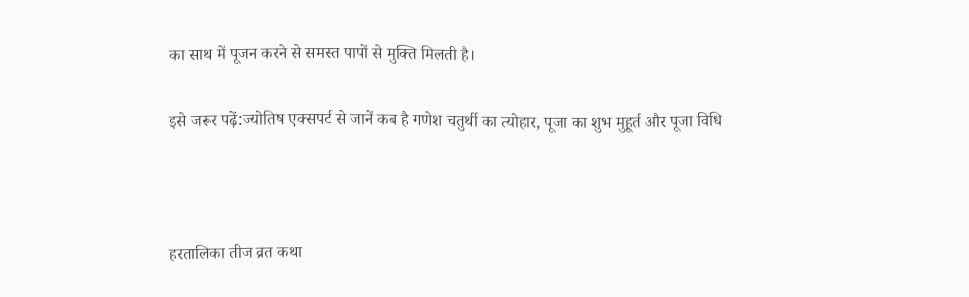का साथ में पूजन करने से समस्त पापों से मुक्ति मिलती है।

इसे जरूर पढ़ें:ज्योतिष एक्सपर्ट से जानें कब है गणेश चतुर्थी का त्योहार, पूजा का शुभ मुहूर्त और पूजा विधि



हरतालिका तीज व्रत कथा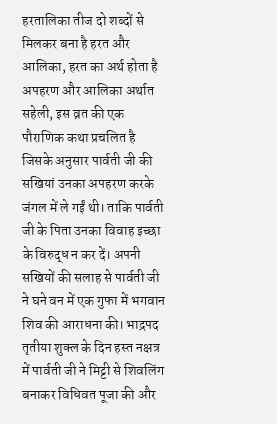हरतालिका तीज दो शब्दों से मिलकर बना है हरत और आलिका, हरत का अर्थ होता है अपहरण और आलिका अर्थात सहेली, इस व्रत की एक पौराणिक कथा प्रचलित है जिसके अनुसार पार्वती जी की सखियां उनका अपहरण करके जंगल में ले गईं थी। ताकि पार्वती जी के पिता उनका विवाह इच्छा के विरुद्ध न कर दें। अपनी सखियों की सलाह से पार्वती जी ने घने वन में एक गुफा में भगवान शिव की आराधना की। भाद्रपद तृतीया शुक्ल के दिन हस्त नक्षत्र में पार्वती जी ने मिट्टी से शिवलिंग बनाकर विधिवत पूजा की और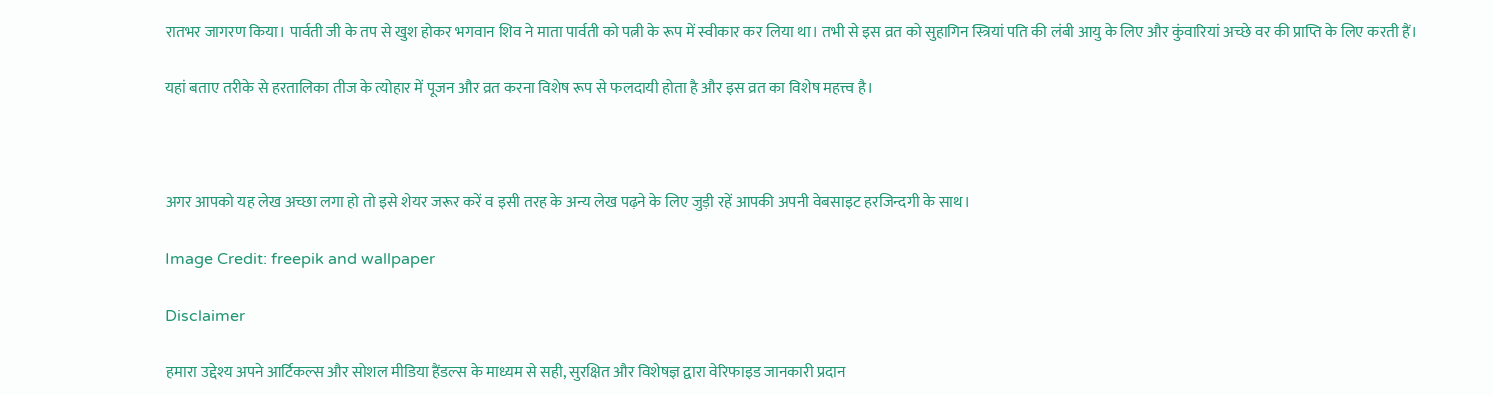रातभर जागरण किया। पार्वती जी के तप से खुश होकर भगवान शिव ने माता पार्वती को पत्नी के रूप में स्वीकार कर लिया था। तभी से इस व्रत को सुहागिन स्त्रियां पति की लंबी आयु के लिए और कुंवारियां अच्छे वर की प्राप्ति के लिए करती हैं।

यहां बताए तरीके से हरतालिका तीज के त्योहार में पूजन और व्रत करना विशेष रूप से फलदायी होता है और इस व्रत का विशेष महत्त्व है।



अगर आपको यह लेख अच्छा लगा हो तो इसे शेयर जरूर करें व इसी तरह के अन्य लेख पढ़ने के लिए जुड़ी रहें आपकी अपनी वेबसाइट हरजिन्दगी के साथ।

Image Credit: freepik and wallpaper

Disclaimer

हमारा उद्देश्य अपने आर्टिकल्स और सोशल मीडिया हैंडल्स के माध्यम से सही, सुरक्षित और विशेषज्ञ द्वारा वेरिफाइड जानकारी प्रदान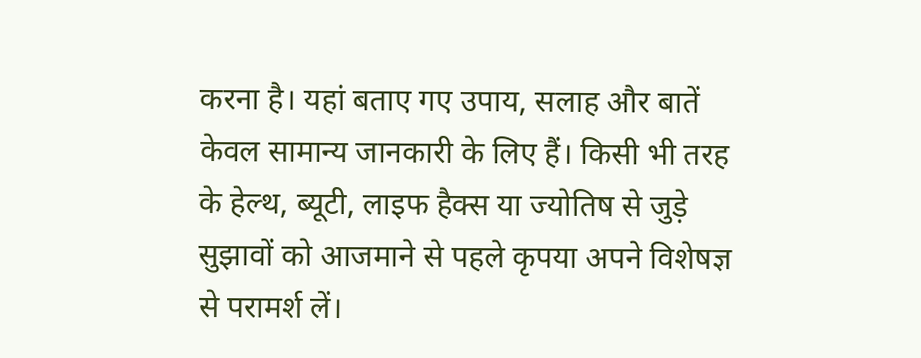करना है। यहां बताए गए उपाय, सलाह और बातें केवल सामान्य जानकारी के लिए हैं। किसी भी तरह के हेल्थ, ब्यूटी, लाइफ हैक्स या ज्योतिष से जुड़े सुझावों को आजमाने से पहले कृपया अपने विशेषज्ञ से परामर्श लें।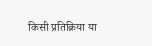किसी प्रतिक्रिया या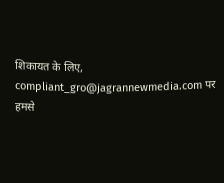शिकायत के लिए, compliant_gro@jagrannewmedia.com पर हमसे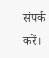संपर्क करें।